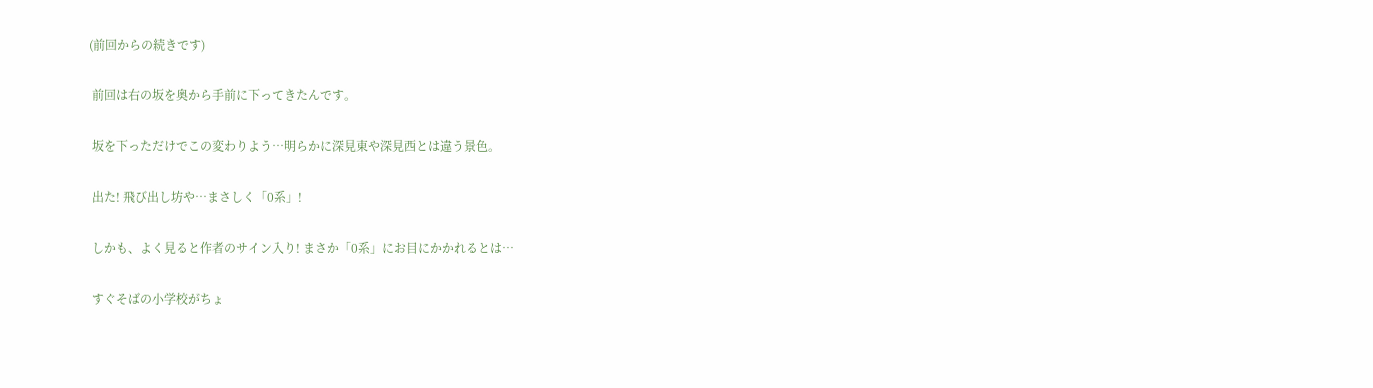(前回からの続きです)

 前回は右の坂を奥から手前に下ってきたんです。

 坂を下っただけでこの変わりよう…明らかに深見東や深見西とは違う景色。

 出た! 飛び出し坊や…まさしく「0系」!

 しかも、よく見ると作者のサイン入り! まさか「0系」にお目にかかれるとは…

 すぐそばの小学校がちょ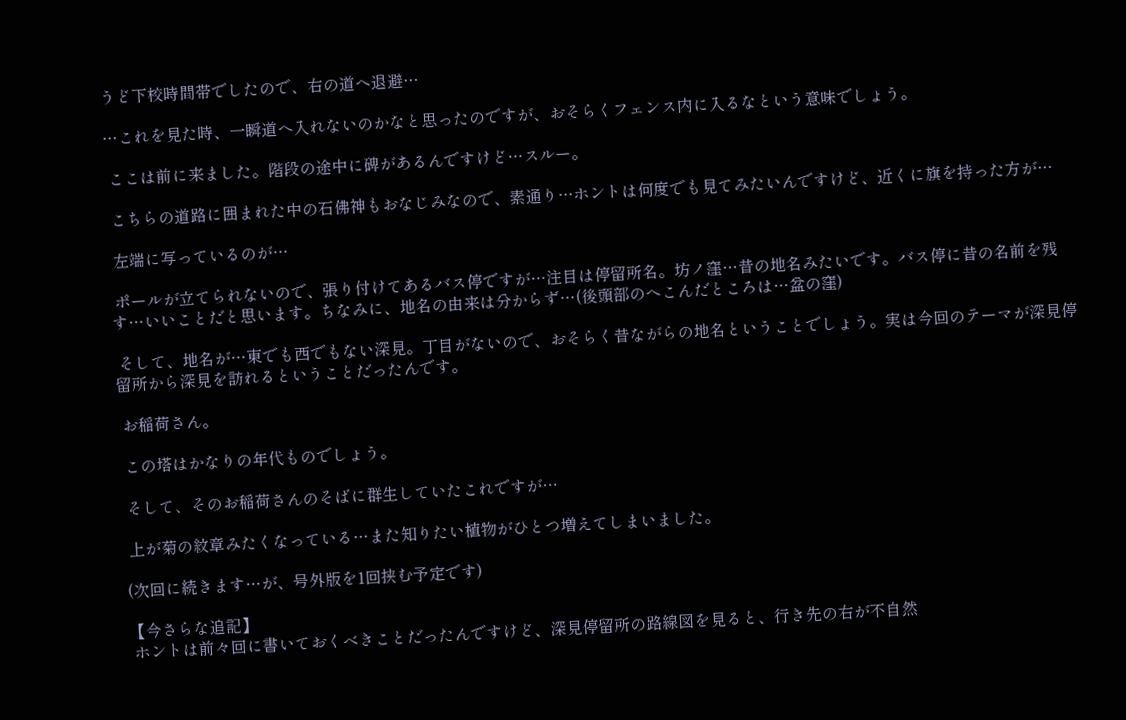うど下校時間帯でしたので、右の道へ退避…

…これを見た時、一瞬道へ入れないのかなと思ったのですが、おそらくフェンス内に入るなという意味でしょう。

 ここは前に来ました。階段の途中に碑があるんですけど…スルー。

 こちらの道路に囲まれた中の石佛神もおなじみなので、素通り…ホントは何度でも見てみたいんですけど、近くに旗を持った方が…

 左端に写っているのが…

 ポールが立てられないので、張り付けてあるバス停ですが…注目は停留所名。坊ノ窪…昔の地名みたいです。バス停に昔の名前を残す…いいことだと思います。ちなみに、地名の由来は分からず…(後頭部のへこんだところは…盆の窪)

 そして、地名が…東でも西でもない深見。丁目がないので、おそらく昔ながらの地名ということでしょう。実は今回のテーマが深見停留所から深見を訪れるということだったんです。

 お稲荷さん。

 この塔はかなりの年代ものでしょう。

 そして、そのお稲荷さんのそばに群生していたこれですが…

 上が菊の紋章みたくなっている…また知りたい植物がひとつ増えてしまいました。

(次回に続きます…が、号外版を1回挟む予定です)

【今さらな追記】
 ホントは前々回に書いておくべきことだったんですけど、深見停留所の路線図を見ると、行き先の右が不自然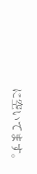に空いてます。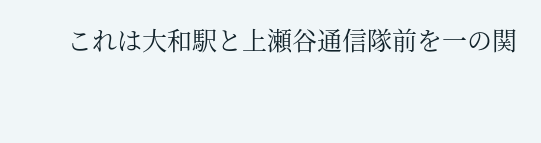これは大和駅と上瀬谷通信隊前を一の関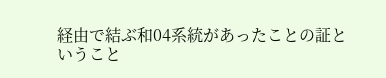経由で結ぶ和04系統があったことの証ということ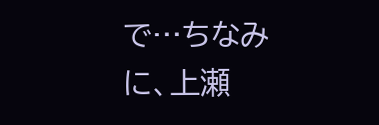で…ちなみに、上瀬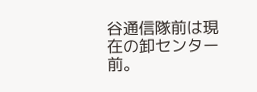谷通信隊前は現在の卸センター前。